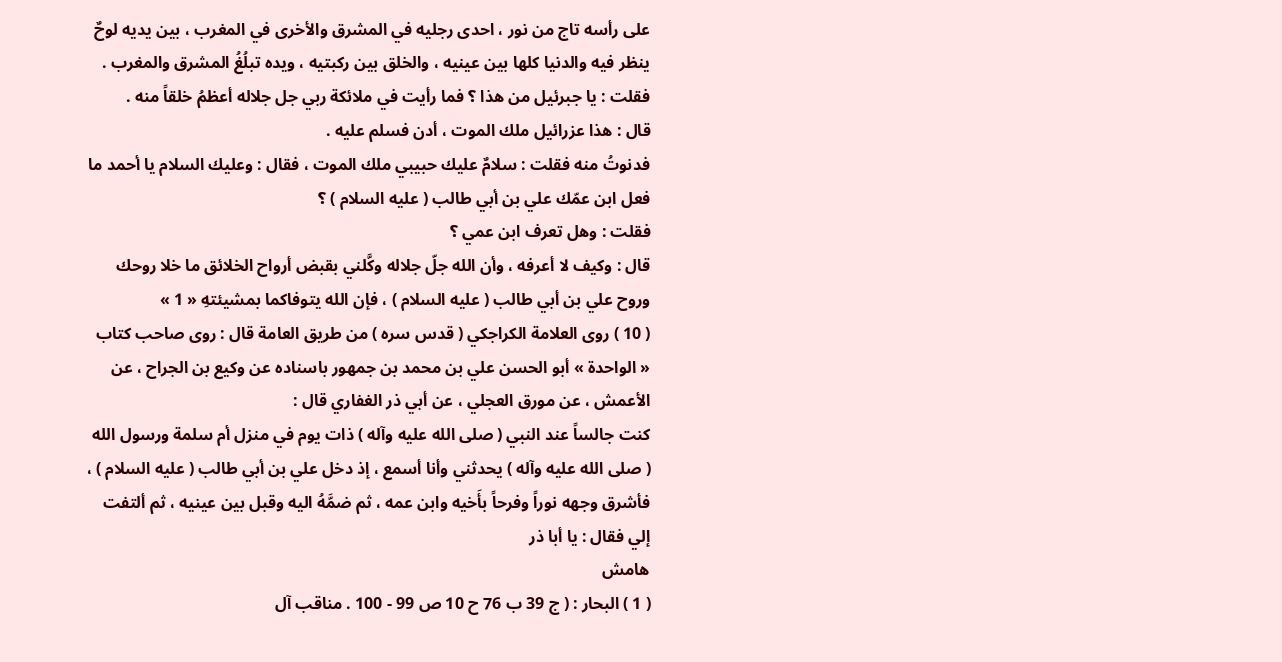على رأسه تاج من نور ، احدى رجليه في المشرق والأخرى في المغرب ، بين يديه لوحٌ ينظر فيه والدنيا كلها بين عينيه ، والخلق بين ركبتيه ، ويده تبلُغُ المشرق والمغرب .
فقلت : يا جبرئيل من هذا ؟ فما رأيت في ملائكة ربي جل جلاله أعظمُ خلقاً منه .
قال : هذا عزرائيل ملك الموت ، أدن فسلم عليه .
فدنوتُ منه فقلت : سلامٌ عليك حبيبي ملك الموت ، فقال : وعليك السلام يا أحمد ما فعل ابن عمّك علي بن أبي طالب ( عليه السلام ) ؟
فقلت : وهل تعرف ابن عمي ؟
قال : وكيف لا أعرفه ، وأن الله جلّ جلاله وكَّلني بقبض أرواح الخلائق ما خلا روحك وروح علي بن أبي طالب ( عليه السلام ) ، فإن الله يتوفاكما بمشيئتهِ « 1 »
( 10 ) روى العلامة الكراجكي ( قدس سره ) من طريق العامة قال : روى صاحب كتاب « الواحدة » أبو الحسن علي بن محمد بن جمهور باسناده عن وكيع بن الجراح ، عن الأعمش ، عن مورق العجلي ، عن أبي ذر الغفاري قال :
كنت جالساً عند النبي ( صلى الله عليه وآله ) ذات يوم في منزل أم سلمة ورسول الله ( صلى الله عليه وآله ) يحدثني وأنا أسمع ، إذ دخل علي بن أبي طالب ( عليه السلام ) ، فأشرق وجهه نوراً وفرحاً بأَخيه وابن عمه ، ثم ضمَّهُ اليه وقبل بين عينيه ، ثم ألتفت إلي فقال : يا أبا ذر
هامش
( 1 ) البحار : ( ج 39 ب 76 ح 10 ص 99 - 100 . مناقب آل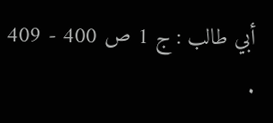أبي طالب : ج 1 ص 400 - 409 .